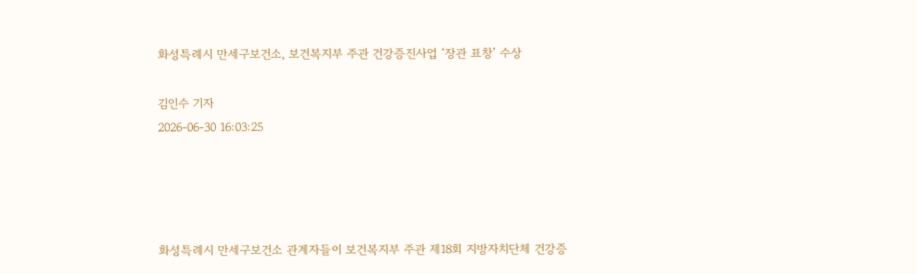화성특례시 만세구보건소, 보건복지부 주관 건강증진사업 ‘장관 표창’ 수상

김인수 기자
2026-06-30 16:03:25




화성특례시 만세구보건소 관계자들이 보건복지부 주관 제18회 지방자치단체 건강증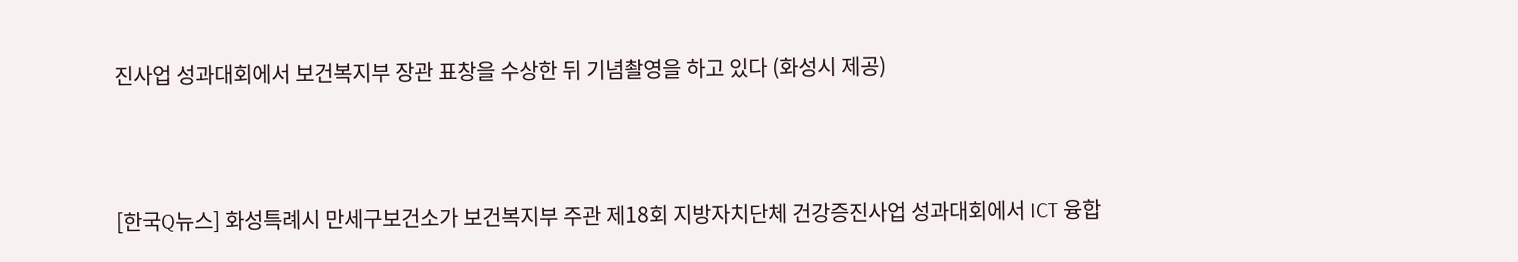진사업 성과대회에서 보건복지부 장관 표창을 수상한 뒤 기념촬영을 하고 있다 (화성시 제공)



[한국Q뉴스] 화성특례시 만세구보건소가 보건복지부 주관 제18회 지방자치단체 건강증진사업 성과대회에서 ICT 융합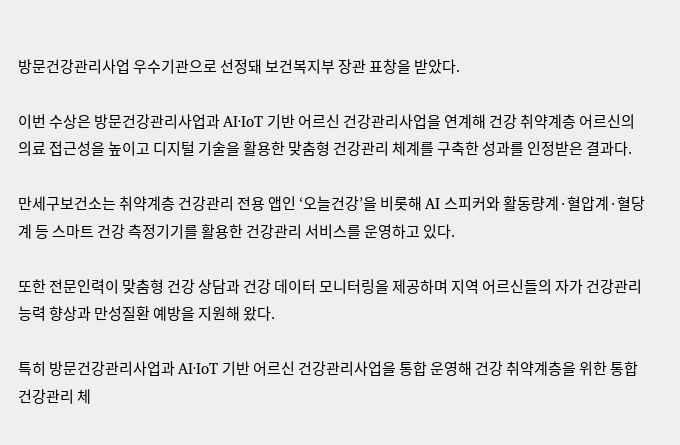방문건강관리사업 우수기관으로 선정돼 보건복지부 장관 표창을 받았다.

이번 수상은 방문건강관리사업과 AI·IoT 기반 어르신 건강관리사업을 연계해 건강 취약계층 어르신의 의료 접근성을 높이고 디지털 기술을 활용한 맞춤형 건강관리 체계를 구축한 성과를 인정받은 결과다.

만세구보건소는 취약계층 건강관리 전용 앱인 ‘오늘건강’을 비롯해 AI 스피커와 활동량계·혈압계·혈당계 등 스마트 건강 측정기기를 활용한 건강관리 서비스를 운영하고 있다.

또한 전문인력이 맞춤형 건강 상담과 건강 데이터 모니터링을 제공하며 지역 어르신들의 자가 건강관리 능력 향상과 만성질환 예방을 지원해 왔다.

특히 방문건강관리사업과 AI·IoT 기반 어르신 건강관리사업을 통합 운영해 건강 취약계층을 위한 통합 건강관리 체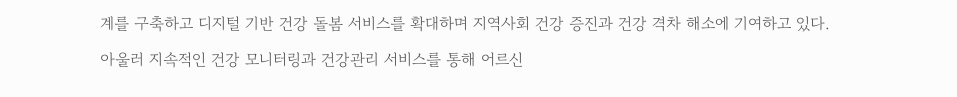계를 구축하고 디지털 기반 건강 돌봄 서비스를 확대하며 지역사회 건강 증진과 건강 격차 해소에 기여하고 있다.

아울러 지속적인 건강 모니터링과 건강관리 서비스를 통해 어르신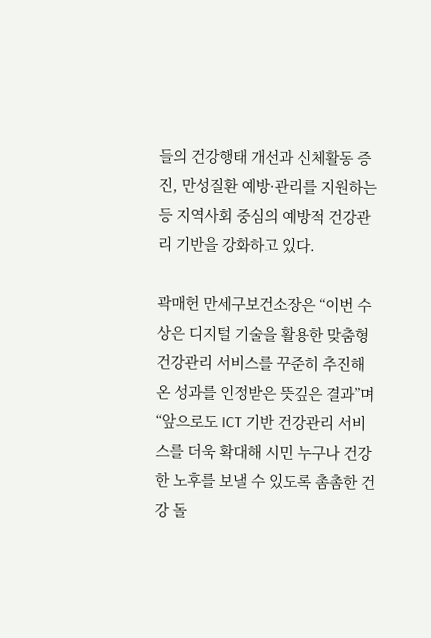들의 건강행태 개선과 신체활동 증진, 만성질환 예방·관리를 지원하는 등 지역사회 중심의 예방적 건강관리 기반을 강화하고 있다.

곽매헌 만세구보건소장은 “이번 수상은 디지털 기술을 활용한 맞춤형 건강관리 서비스를 꾸준히 추진해 온 성과를 인정받은 뜻깊은 결과”며 “앞으로도 ICT 기반 건강관리 서비스를 더욱 확대해 시민 누구나 건강한 노후를 보낼 수 있도록 촘촘한 건강 돌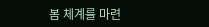봄 체계를 마련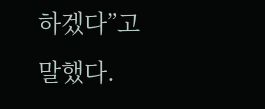하겠다”고 말했다.